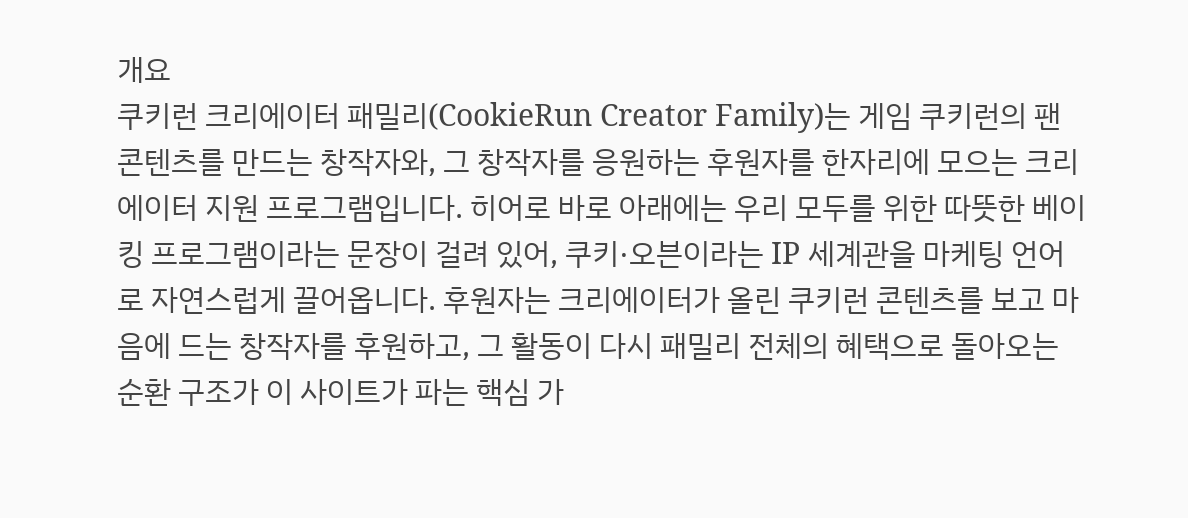개요
쿠키런 크리에이터 패밀리(CookieRun Creator Family)는 게임 쿠키런의 팬 콘텐츠를 만드는 창작자와, 그 창작자를 응원하는 후원자를 한자리에 모으는 크리에이터 지원 프로그램입니다. 히어로 바로 아래에는 우리 모두를 위한 따뜻한 베이킹 프로그램이라는 문장이 걸려 있어, 쿠키·오븐이라는 IP 세계관을 마케팅 언어로 자연스럽게 끌어옵니다. 후원자는 크리에이터가 올린 쿠키런 콘텐츠를 보고 마음에 드는 창작자를 후원하고, 그 활동이 다시 패밀리 전체의 혜택으로 돌아오는 순환 구조가 이 사이트가 파는 핵심 가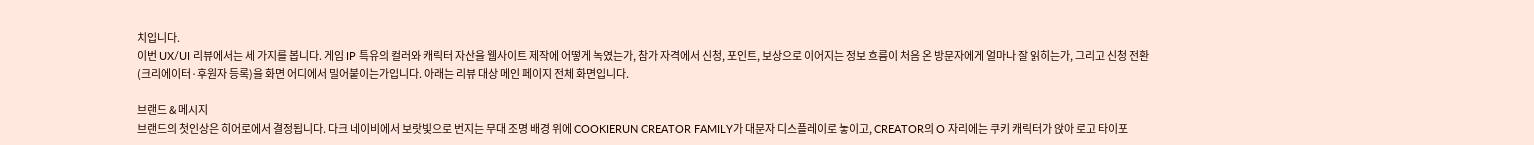치입니다.
이번 UX/UI 리뷰에서는 세 가지를 봅니다. 게임 IP 특유의 컬러와 캐릭터 자산을 웹사이트 제작에 어떻게 녹였는가, 참가 자격에서 신청, 포인트, 보상으로 이어지는 정보 흐름이 처음 온 방문자에게 얼마나 잘 읽히는가, 그리고 신청 전환(크리에이터·후원자 등록)을 화면 어디에서 밀어붙이는가입니다. 아래는 리뷰 대상 메인 페이지 전체 화면입니다.

브랜드 & 메시지
브랜드의 첫인상은 히어로에서 결정됩니다. 다크 네이비에서 보랏빛으로 번지는 무대 조명 배경 위에 COOKIERUN CREATOR FAMILY가 대문자 디스플레이로 놓이고, CREATOR의 O 자리에는 쿠키 캐릭터가 앉아 로고 타이포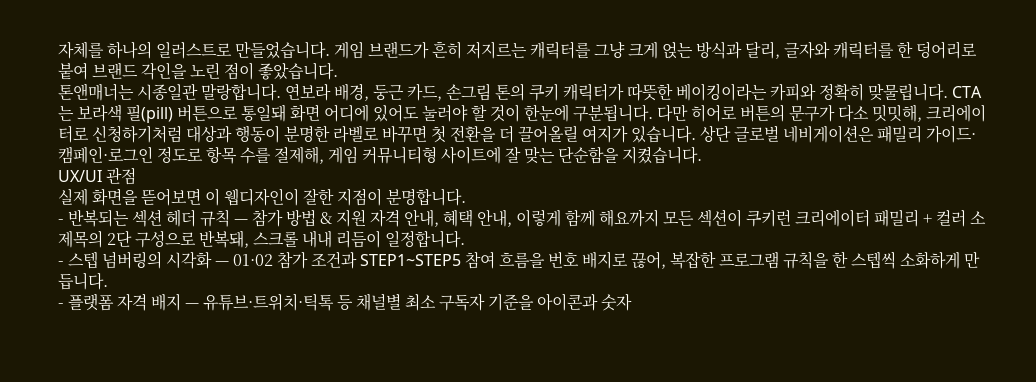자체를 하나의 일러스트로 만들었습니다. 게임 브랜드가 흔히 저지르는 캐릭터를 그냥 크게 얹는 방식과 달리, 글자와 캐릭터를 한 덩어리로 붙여 브랜드 각인을 노린 점이 좋았습니다.
톤앤매너는 시종일관 말랑합니다. 연보라 배경, 둥근 카드, 손그림 톤의 쿠키 캐릭터가 따뜻한 베이킹이라는 카피와 정확히 맞물립니다. CTA는 보라색 필(pill) 버튼으로 통일돼 화면 어디에 있어도 눌러야 할 것이 한눈에 구분됩니다. 다만 히어로 버튼의 문구가 다소 밋밋해, 크리에이터로 신청하기처럼 대상과 행동이 분명한 라벨로 바꾸면 첫 전환을 더 끌어올릴 여지가 있습니다. 상단 글로벌 네비게이션은 패밀리 가이드·캠페인·로그인 정도로 항목 수를 절제해, 게임 커뮤니티형 사이트에 잘 맞는 단순함을 지켰습니다.
UX/UI 관점
실제 화면을 뜯어보면 이 웹디자인이 잘한 지점이 분명합니다.
- 반복되는 섹션 헤더 규칙 — 참가 방법 & 지원 자격 안내, 혜택 안내, 이렇게 함께 해요까지 모든 섹션이 쿠키런 크리에이터 패밀리 + 컬러 소제목의 2단 구성으로 반복돼, 스크롤 내내 리듬이 일정합니다.
- 스텝 넘버링의 시각화 — 01·02 참가 조건과 STEP1~STEP5 참여 흐름을 번호 배지로 끊어, 복잡한 프로그램 규칙을 한 스텝씩 소화하게 만듭니다.
- 플랫폼 자격 배지 — 유튜브·트위치·틱톡 등 채널별 최소 구독자 기준을 아이콘과 숫자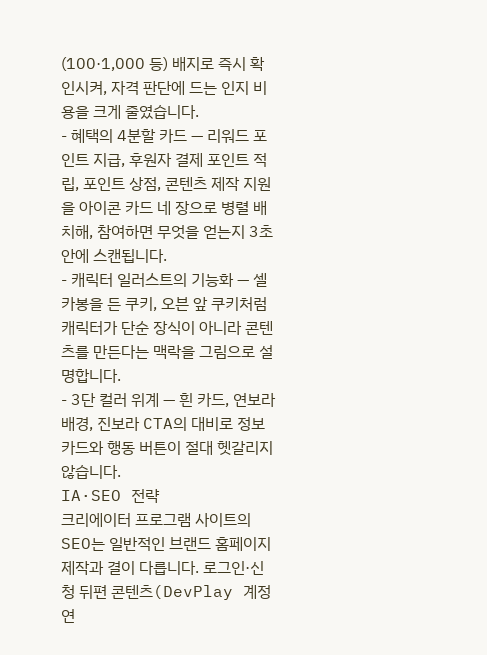(100·1,000 등) 배지로 즉시 확인시켜, 자격 판단에 드는 인지 비용을 크게 줄였습니다.
- 혜택의 4분할 카드 — 리워드 포인트 지급, 후원자 결제 포인트 적립, 포인트 상점, 콘텐츠 제작 지원을 아이콘 카드 네 장으로 병렬 배치해, 참여하면 무엇을 얻는지 3초 안에 스캔됩니다.
- 캐릭터 일러스트의 기능화 — 셀카봉을 든 쿠키, 오븐 앞 쿠키처럼 캐릭터가 단순 장식이 아니라 콘텐츠를 만든다는 맥락을 그림으로 설명합니다.
- 3단 컬러 위계 — 흰 카드, 연보라 배경, 진보라 CTA의 대비로 정보 카드와 행동 버튼이 절대 헷갈리지 않습니다.
IA·SEO 전략
크리에이터 프로그램 사이트의 SEO는 일반적인 브랜드 홈페이지 제작과 결이 다릅니다. 로그인·신청 뒤편 콘텐츠(DevPlay 계정 연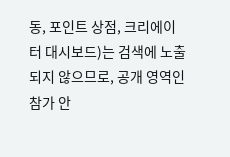동, 포인트 상점, 크리에이터 대시보드)는 검색에 노출되지 않으므로, 공개 영역인 참가 안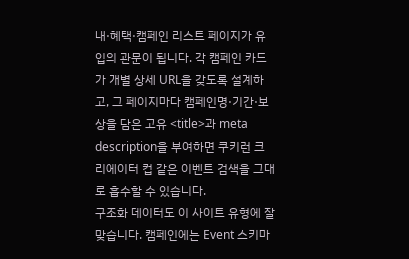내·혜택·캠페인 리스트 페이지가 유입의 관문이 됩니다. 각 캠페인 카드가 개별 상세 URL을 갖도록 설계하고, 그 페이지마다 캠페인명·기간·보상을 담은 고유 <title>과 meta description을 부여하면 쿠키런 크리에이터 컵 같은 이벤트 검색을 그대로 흡수할 수 있습니다.
구조화 데이터도 이 사이트 유형에 잘 맞습니다. 캠페인에는 Event 스키마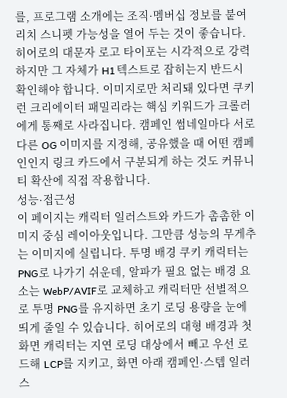를, 프로그램 소개에는 조직·멤버십 정보를 붙여 리치 스니펫 가능성을 열어 두는 것이 좋습니다. 히어로의 대문자 로고 타이포는 시각적으로 강력하지만 그 자체가 H1 텍스트로 잡히는지 반드시 확인해야 합니다. 이미지로만 처리돼 있다면 쿠키런 크리에이터 패밀리라는 핵심 키워드가 크롤러에게 통째로 사라집니다. 캠페인 썸네일마다 서로 다른 OG 이미지를 지정해, 공유했을 때 어떤 캠페인인지 링크 카드에서 구분되게 하는 것도 커뮤니티 확산에 직접 작용합니다.
성능·접근성
이 페이지는 캐릭터 일러스트와 카드가 촘촘한 이미지 중심 레이아웃입니다. 그만큼 성능의 무게추는 이미지에 실립니다. 투명 배경 쿠키 캐릭터는 PNG로 나가기 쉬운데, 알파가 필요 없는 배경 요소는 WebP/AVIF로 교체하고 캐릭터만 선별적으로 투명 PNG를 유지하면 초기 로딩 용량을 눈에 띄게 줄일 수 있습니다. 히어로의 대형 배경과 첫 화면 캐릭터는 지연 로딩 대상에서 빼고 우선 로드해 LCP를 지키고, 화면 아래 캠페인·스텝 일러스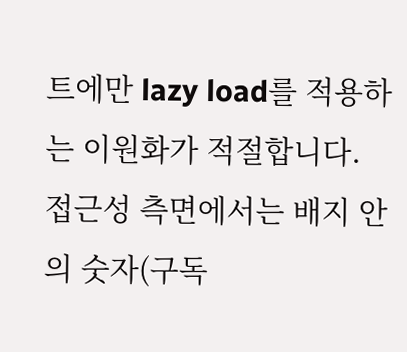트에만 lazy load를 적용하는 이원화가 적절합니다.
접근성 측면에서는 배지 안의 숫자(구독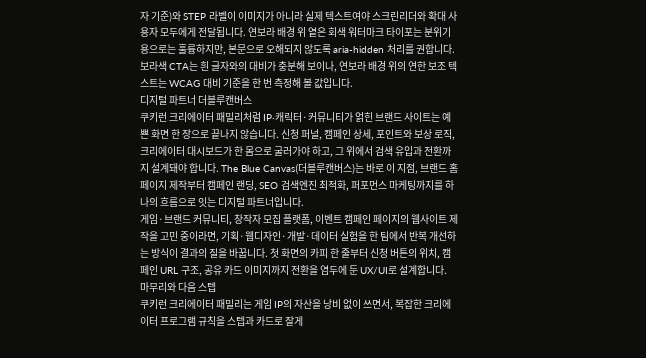자 기준)와 STEP 라벨이 이미지가 아니라 실제 텍스트여야 스크린리더와 확대 사용자 모두에게 전달됩니다. 연보라 배경 위 옅은 회색 워터마크 타이포는 분위기용으로는 훌륭하지만, 본문으로 오해되지 않도록 aria-hidden 처리를 권합니다. 보라색 CTA는 흰 글자와의 대비가 충분해 보이나, 연보라 배경 위의 연한 보조 텍스트는 WCAG 대비 기준을 한 번 측정해 볼 값입니다.
디지털 파트너 더블루캔버스
쿠키런 크리에이터 패밀리처럼 IP·캐릭터·커뮤니티가 얽힌 브랜드 사이트는 예쁜 화면 한 장으로 끝나지 않습니다. 신청 퍼널, 캠페인 상세, 포인트와 보상 로직, 크리에이터 대시보드가 한 몸으로 굴러가야 하고, 그 위에서 검색 유입과 전환까지 설계돼야 합니다. The Blue Canvas(더블루캔버스)는 바로 이 지점, 브랜드 홈페이지 제작부터 캠페인 랜딩, SEO 검색엔진 최적화, 퍼포먼스 마케팅까지를 하나의 흐름으로 잇는 디지털 파트너입니다.
게임·브랜드 커뮤니티, 창작자 모집 플랫폼, 이벤트 캠페인 페이지의 웹사이트 제작을 고민 중이라면, 기획·웹디자인·개발·데이터 실험을 한 팀에서 반복 개선하는 방식이 결과의 질을 바꿉니다. 첫 화면의 카피 한 줄부터 신청 버튼의 위치, 캠페인 URL 구조, 공유 카드 이미지까지 전환을 염두에 둔 UX/UI로 설계합니다.
마무리와 다음 스텝
쿠키런 크리에이터 패밀리는 게임 IP의 자산을 낭비 없이 쓰면서, 복잡한 크리에이터 프로그램 규칙을 스텝과 카드로 잘게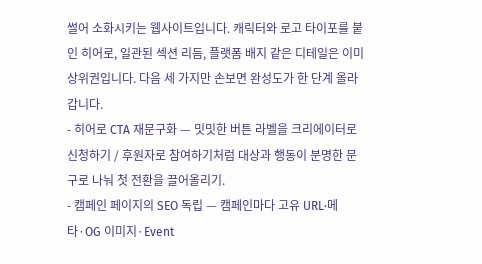썰어 소화시키는 웹사이트입니다. 캐릭터와 로고 타이포를 붙인 히어로, 일관된 섹션 리듬, 플랫폼 배지 같은 디테일은 이미 상위권입니다. 다음 세 가지만 손보면 완성도가 한 단계 올라갑니다.
- 히어로 CTA 재문구화 — 밋밋한 버튼 라벨을 크리에이터로 신청하기 / 후원자로 참여하기처럼 대상과 행동이 분명한 문구로 나눠 첫 전환을 끌어올리기.
- 캠페인 페이지의 SEO 독립 — 캠페인마다 고유 URL·메타·OG 이미지·Event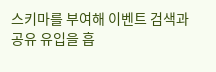스키마를 부여해 이벤트 검색과 공유 유입을 흡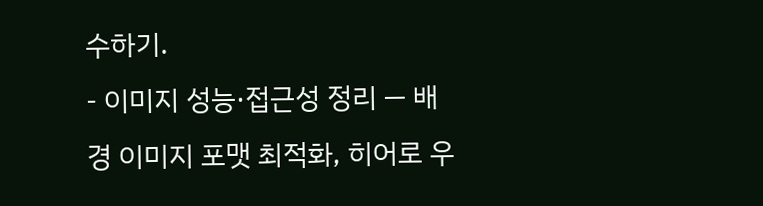수하기.
- 이미지 성능·접근성 정리 — 배경 이미지 포맷 최적화, 히어로 우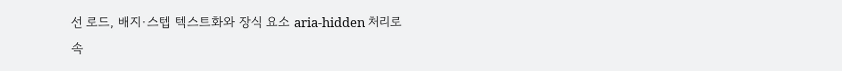선 로드, 배지·스텝 텍스트화와 장식 요소 aria-hidden 처리로 속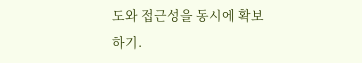도와 접근성을 동시에 확보하기.